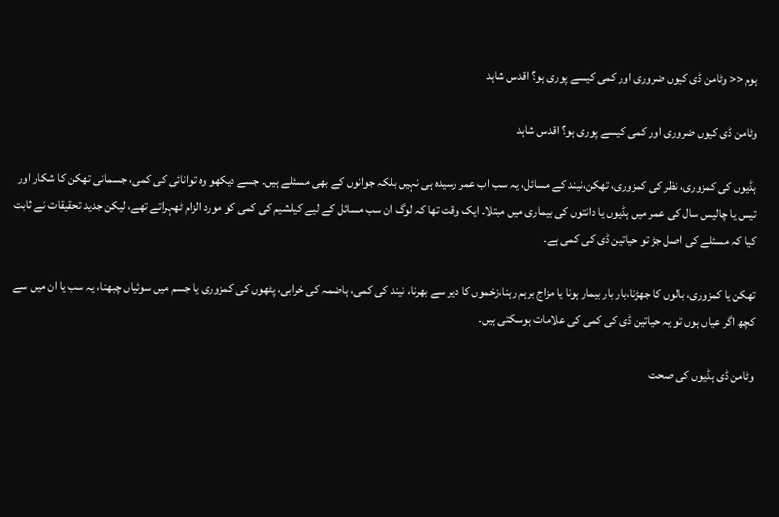ہوم << وٹامن ڈی کیوں ضروری اور کمی کیسے پوری ہو؟ اقدس شاہد

وٹامن ڈی کیوں ضروری اور کمی کیسے پوری ہو؟ اقدس شاہد

ہڈیوں کی کمزوری، نظر کی کمزوری، تھکن،نیند کے مسائل، یہ سب اب عمر رسیدہ ہی نہیں بلکہ جوانوں کے بھی مسئلے ہیں۔ جسے دیکھو وہ توانائی کی کمی، جسمانی تھکن کا شکار اور تیس یا چالیس سال کی عمر میں ہڈیوں یا دانتوں کی بیماری میں مبتلا۔ ایک وقت تھا کہ لوگ ان سب مسائل کے لیے کیلشیم کی کمی کو مورد الزام ٹھہراتے تھے، لیکن جدید تحقیقات نے ثابت کیا کہ مسئلے کی اصل جڑ تو حیاتین ڈی کی کمی ہے۔

تھکن یا کمزوری، بالوں کا جھڑنا،بار بار بیمار ہونا یا مزاج برہم رہنا،زخموں کا دیر سے بھرنا، نیند کی کمی، ہاضمہ کی خرابی، پٹھوں کی کمزوری یا جسم میں سوئیاں چبھنا، یہ سب یا ان میں سے کچھ اگر عیاں ہوں تو یہ حیاتین ڈی کی کمی کی علامات ہوسکتی ہیں۔

وٹامن ڈی ہڈیوں کی صحت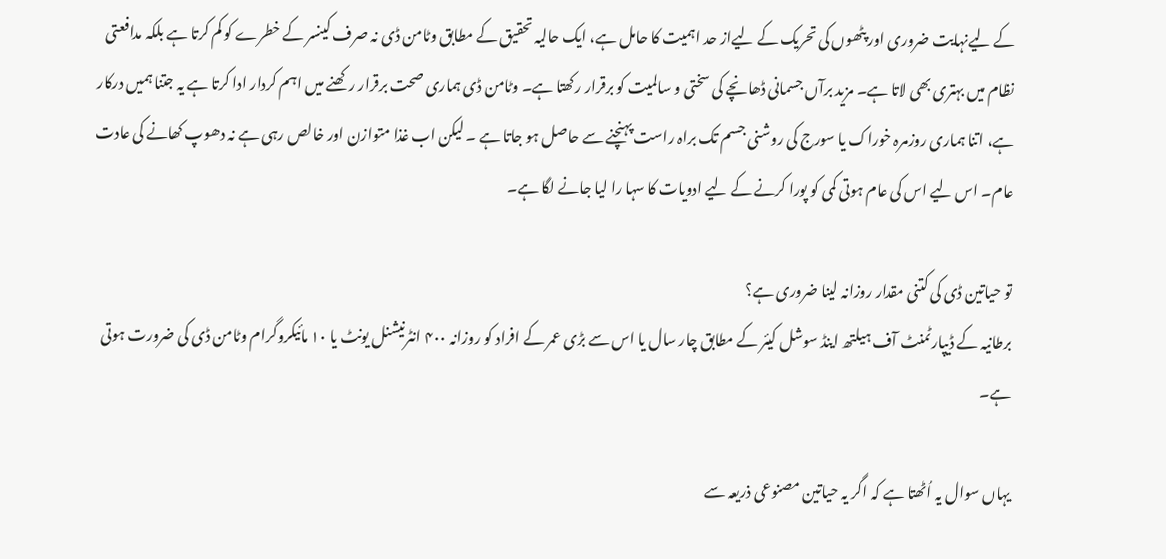کے لیےنہایت ضروری اور پٹھوں کی تحریک کے لیےاز حد اہمیت کا حامل ہے، ایک حالیہ تحقیق کے مطابق وٹامن ڈی نہ صرف کینسر کے خطرے کو کم کرتا ہے بلکہ مدافعتی نظام میں بہتری بھی لاتا ہے۔ مزید برآں جسمانی ڈھانچے کی سختی و سالمیت کو برقرار رکھتا ہے۔ وٹامن ڈی ہماری صحت برقرار رکھنے میں اہم کردار ادا کرتا ہے یہ جتنا ہمیں درکار ہے، اتنا ہماری روزمرہ خوراک یا سورج کی روشنی جسم تک براہ راست پہنچنے سے حاصل ہو جاتا ہے ۔ لیکن اب غذا متوازن اور خالص رہی ہے نہ دھوپ کھانے کی عادت عام۔ اس لیے اس کی عام ہوتی کمی کو پورا کرنے کے لیے ادویات کا سہا را لیا جانے لگا ہے۔

تو حیاتین ڈی کی کتنی مقدار روزانہ لینا ضروری ہے؟
برطانیہ کے ڈیپارٹمنٹ آف ہیلتھ اینڈ سوشل کیئر کے مطابق چار سال یا اس سے بڑی عمر کے افراد کو روزانہ ۴۰۰ انٹرنیشنل یونٹ یا ۱۰ مائیکروگرام وٹامن ڈی کی ضرورت ہوتی ہے۔

یہاں سوال یہ اُٹھتا ہے کہ اگر یہ حیاتین مصنوعی ذریعہ سے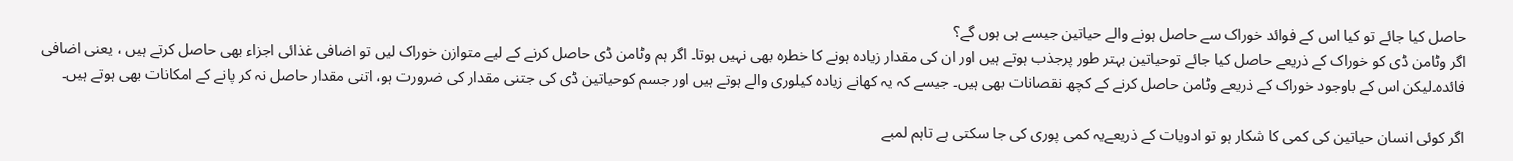حاصل کیا جائے تو کیا اس کے فوائد خوراک سے حاصل ہونے والے حیاتین جیسے ہی ہوں گے؟
اگر وٹامن ڈی کو خوراک کے ذریعے حاصل کیا جائے توحیاتین بہتر طور پرجذب ہوتے ہیں اور ان کی مقدار زیادہ ہونے کا خطرہ بھی نہیں ہوتا۔ اگر ہم وٹامن ڈی حاصل کرنے کے لیے متوازن خوراک لیں تو اضافی غذائی اجزاء بھی حاصل کرتے ہیں ، یعنی اضافی فائدہ۔لیکن اس کے باوجود خوراک کے ذریعے وٹامن حاصل کرنے کے کچھ نقصانات بھی ہیں۔ جیسے کہ یہ کھانے زیادہ کیلوری والے ہوتے ہیں اور جسم کوحیاتین ڈی کی جتنی مقدار کی ضرورت ہو، اتنی مقدار حاصل نہ کر پانے کے امکانات بھی ہوتے ہیں۔

اگر کوئی انسان حیاتین کی کمی کا شکار ہو تو ادویات کے ذریعےیہ کمی پوری کی جا سکتی ہے تاہم لمبے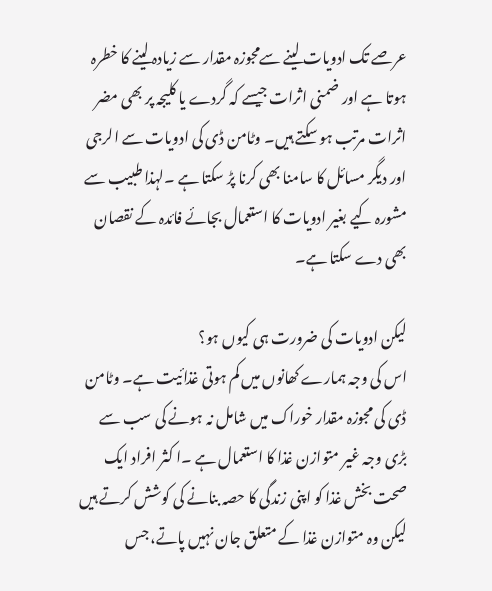عرصے تک ادویات لینے سےمجوزہ مقدار سے زیادہ لینے کا خطرہ ہوتا ہے اور ضمنی اثرات جیسے کہ گردے یا کلیجہ پر بھی مضر اثرات مرتب ہو سکتے ہیں۔ وٹامن ڈی کی ادویات سے الرجی اور دیگر مسائل کا سامنا بھی کرنا پڑ سکتا ہے ۔لہذا طبیب سے مشورہ کیے بغیر ادویات کا استعمال بجائے فائدہ کے نقصان بھی دے سکتا ہے۔

لیکن ادویات کی ضرورت ہی کیوں ہو؟
اس کی وجہ ہمارے کھانوں میں کم ہوتی غذائیت ہے۔ وٹامن ڈی کی مجوزہ مقدار خوراک میں شامل نہ ہونے کی سب سے بڑی وجہ غیر متوازن غذا کا استعمال ہے ۔ا کثر افراد ایک صحت بخش غذا کو اپنی زندگی کا حصہ بنانے کی کوشش کرتے ہیں لیکن وہ متوازن غذا کے متعلق جان نہیں پاتے، جس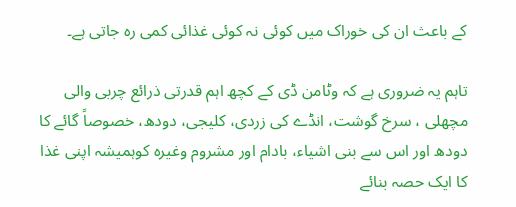کے باعث ان کی خوراک میں کوئی نہ کوئی غذائی کمی رہ جاتی ہے۔

تاہم یہ ضروری ہے کہ وٹامن ڈی کے کچھ اہم قدرتی ذرائع چربی والی مچھلی ، سرخ گوشت، انڈے کی زردی، کلیجی، دودھ، خصوصاً گائے کا دودھ اور اس سے بنی اشیاء، بادام اور مشروم وغیرہ کوہمیشہ اپنی غذا کا ایک حصہ بنائے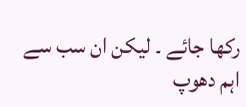رکھا جائے ۔ لیکن ان سب سے اہم دھوپ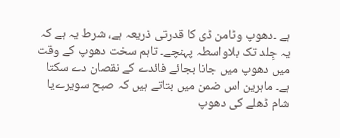ہے ۔دھوپ وٹامن ڈی کا قدرتی ذریعہ ہے، شرط یہ ہے کہ یہ جِلد تک بلاواسطہ پہنچے۔ تاہم سخت دھوپ کے وقت میں دھوپ میں جانا بجائے فائدے کے نقصان دے سکتا ہے۔ ماہرین اس ضمن میں بتاتے ہیں کہ صبح سویرےیا شام ڈھلے کی دھوپ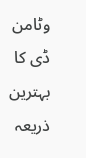وٹامن ڈی کا بہترین ذریعہ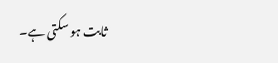ثابت ہو سکتی ہے۔